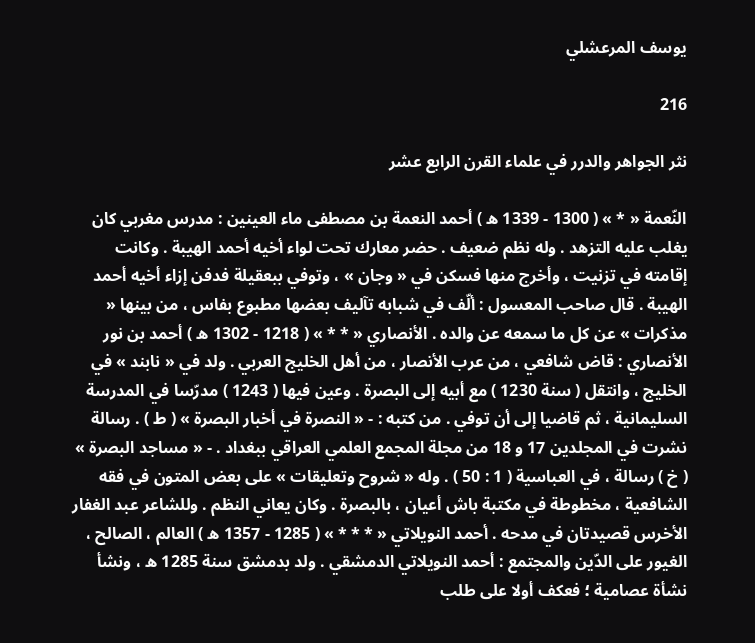يوسف المرعشلي

216

نثر الجواهر والدرر في علماء القرن الرابع عشر

النّعمة « * » ( 1300 - 1339 ه ) أحمد النعمة بن مصطفى ماء العينين : مدرس مغربي كان يغلب عليه التزهد . وله نظم ضعيف . حضر معارك تحت لواء أخيه أحمد الهيبة . وكانت إقامته في تزنيت ، وأخرج منها فسكن في « وجان » ، وتوفي ببعقيلة فدفن إزاء أخيه أحمد الهيبة . قال صاحب المعسول : ألّف في شبابه تآليف بعضها مطبوع بفاس ، من بينها « مذكرات » عن كل ما سمعه عن والده . الأنصاري « * * » ( 1218 - 1302 ه ) أحمد بن نور الأنصاري : قاض شافعي ، من عرب الأنصار ، من أهل الخليج العربي . ولد في « نابند » في الخليج ، وانتقل ( سنة 1230 ) مع أبيه إلى البصرة . وعين فيها ( 1243 ) مدرّسا في المدرسة السليمانية ، ثم قاضيا إلى أن توفي . من كتبه : - « النصرة في أخبار البصرة » ( ط ) . رسالة نشرت في المجلدين 17 و 18 من مجلة المجمع العلمي العراقي ببغداد . - « مساجد البصرة » ( خ ) رسالة ، في العباسية ( 1 : 50 ) . وله « شروح وتعليقات » على بعض المتون في فقه الشافعية ، مخطوطة في مكتبة باش أعيان ، بالبصرة . وكان يعاني النظم . وللشاعر عبد الغفار الأخرس قصيدتان في مدحه . أحمد النويلاتي « * * * » ( 1285 - 1357 ه ) العالم ، الصالح ، الغيور على الدّين والمجتمع : أحمد النويلاتي الدمشقي . ولد بدمشق سنة 1285 ه ، ونشأ نشأة عصامية ؛ فعكف أولا على طلب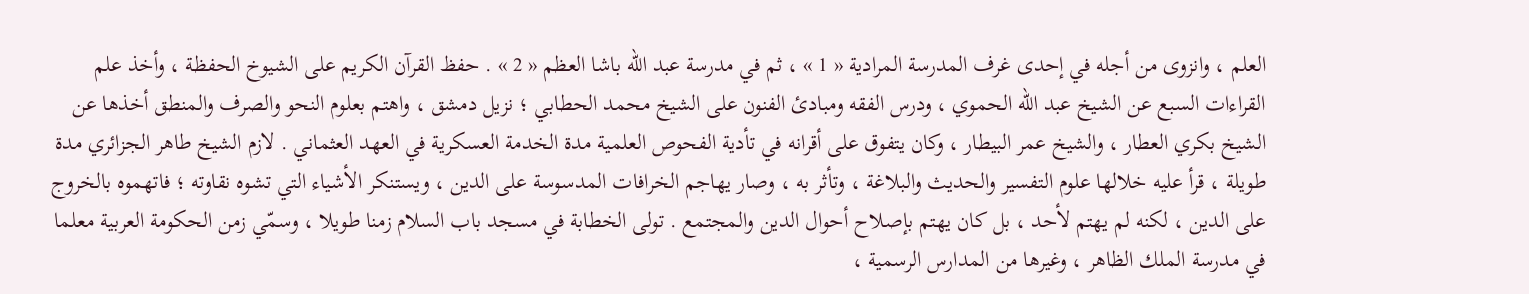العلم ، وانزوى من أجله في إحدى غرف المدرسة المرادية « 1 » ، ثم في مدرسة عبد اللّه باشا العظم « 2 » . حفظ القرآن الكريم على الشيوخ الحفظة ، وأخذ علم القراءات السبع عن الشيخ عبد اللّه الحموي ، ودرس الفقه ومبادئ الفنون على الشيخ محمد الحطابي ؛ نزيل دمشق ، واهتم بعلوم النحو والصرف والمنطق أخذها عن الشيخ بكري العطار ، والشيخ عمر البيطار ، وكان يتفوق على أقرانه في تأدية الفحوص العلمية مدة الخدمة العسكرية في العهد العثماني . لازم الشيخ طاهر الجزائري مدة طويلة ، قرأ عليه خلالها علوم التفسير والحديث والبلاغة ، وتأثر به ، وصار يهاجم الخرافات المدسوسة على الدين ، ويستنكر الأشياء التي تشوه نقاوته ؛ فاتهموه بالخروج على الدين ، لكنه لم يهتم لأحد ، بل كان يهتم بإصلاح أحوال الدين والمجتمع . تولى الخطابة في مسجد باب السلام زمنا طويلا ، وسمّي زمن الحكومة العربية معلما في مدرسة الملك الظاهر ، وغيرها من المدارس الرسمية ،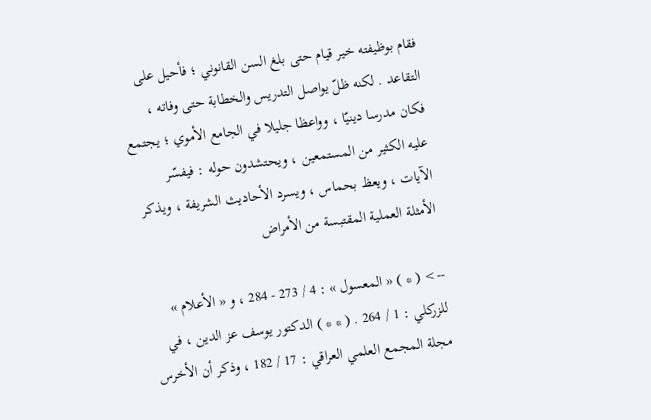فقام بوظيفته خير قيام حتى بلغ السن القانوني ؛ فأحيل على التقاعد . لكنه ظلّ يواصل التدريس والخطابة حتى وفاته ، فكان مدرسا دينيّا ، وواعظا جليلا في الجامع الأموي ؛ يجتمع عليه الكثير من المستمعين ، ويحتشدون حوله : فيفسّر الآيات ، ويعظ بحماس ، ويسرد الأحاديث الشريفة ، ويذكر الأمثلة العملية المقتبسة من الأمراض

--> ( * ) « المعسول » : 4 / 273 - 284 ، و « الأعلام » للزركلي : 1 / 264 . ( * * ) الدكتور يوسف عز الدين ، في مجلة المجمع العلمي العراقي : 17 / 182 ، وذكر أن الأخرس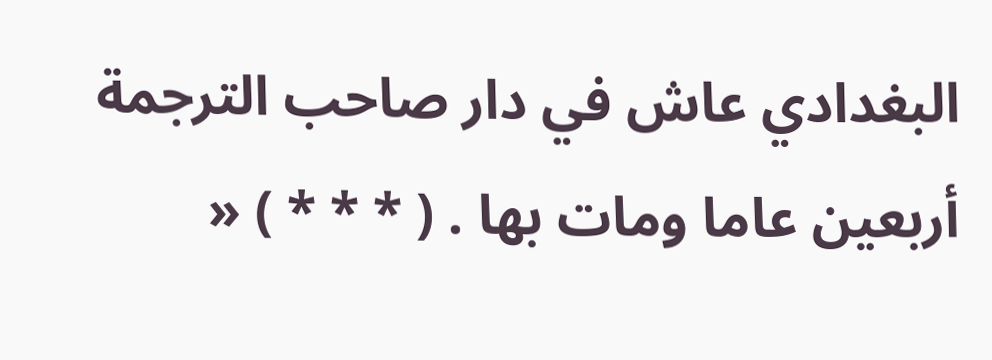البغدادي عاش في دار صاحب الترجمة أربعين عاما ومات بها . ( * * * ) «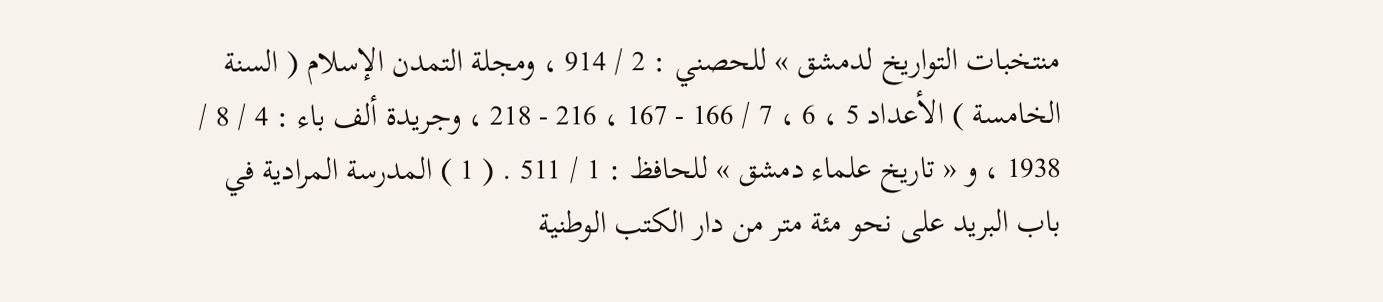منتخبات التواريخ لدمشق » للحصني : 2 / 914 ، ومجلة التمدن الإسلام ( السنة الخامسة ) الأعداد 5 ، 6 ، 7 / 166 - 167 ، 216 - 218 ، وجريدة ألف باء : 4 / 8 / 1938 ، و « تاريخ علماء دمشق » للحافظ : 1 / 511 . ( 1 ) المدرسة المرادية في باب البريد على نحو مئة متر من دار الكتب الوطنية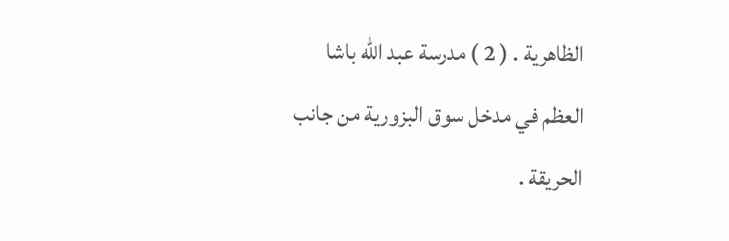الظاهرية . ( 2 ) مدرسة عبد اللّه باشا العظم في مدخل سوق البزورية من جانب الحريقة .